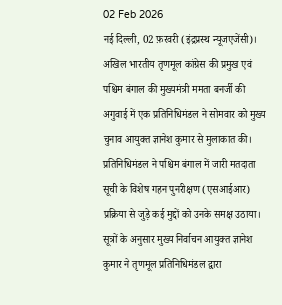02 Feb 2026
नई दिल्ली, 02 फ़रवरी (इंद्रप्रस्थ न्यूजएजेंसी)। अखिल भारतीय तृणमूल कांग्रेस की प्रमुख एवं पश्चिम बंगाल की मुख्यमंत्री ममता बनर्जी की अगुवाई में एक प्रतिनिधिमंडल ने सोमवार को मुख्य चुनाव आयुक्त ज्ञानेश कुमार से मुलाकात की। प्रतिनिधिमंडल ने पश्चिम बंगाल में जारी मतदाता सूची के विशेष गहन पुनरीक्षण (एसआईआर) प्रक्रिया से जुड़े कई मुद्दों को उनके समक्ष उठाया। सूत्रों के अनुसार मुख्य निर्वाचन आयुक्त ज्ञानेश कुमार ने तृणमूल प्रतिनिधिमंडल द्वारा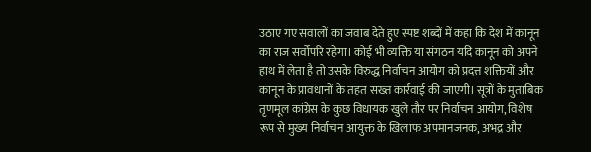उठाए गए सवालों का जवाब देते हुए स्पष्ट शब्दों में कहा कि देश में कानून का राज सर्वोपरि रहेगा। कोई भी व्यक्ति या संगठन यदि कानून को अपने हाथ में लेता है तो उसके विरुद्ध निर्वाचन आयोग को प्रदत्त शक्तियों और कानून के प्रावधानों के तहत सख्त कार्रवाई की जाएगी। सूत्रों के मुताबिक तृणमूल कांग्रेस के कुछ विधायक खुले तौर पर निर्वाचन आयोग, विशेष रूप से मुख्य निर्वाचन आयुक्त के खिलाफ अपमानजनक, अभद्र और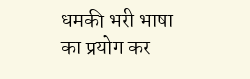धमकी भरी भाषा का प्रयोग कर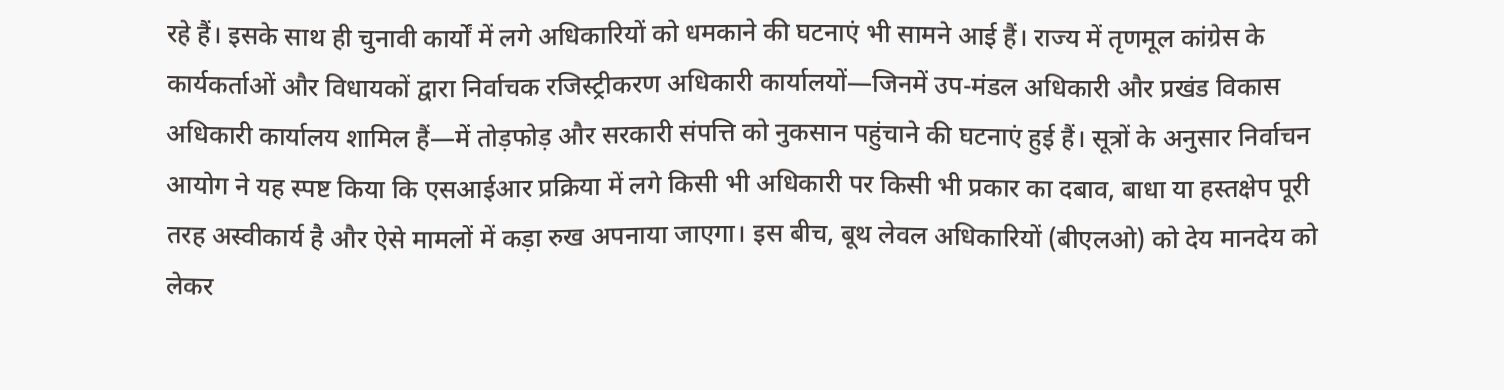रहे हैं। इसके साथ ही चुनावी कार्यों में लगे अधिकारियों को धमकाने की घटनाएं भी सामने आई हैं। राज्य में तृणमूल कांग्रेस के कार्यकर्ताओं और विधायकों द्वारा निर्वाचक रजिस्ट्रीकरण अधिकारी कार्यालयों—जिनमें उप-मंडल अधिकारी और प्रखंड विकास अधिकारी कार्यालय शामिल हैं—में तोड़फोड़ और सरकारी संपत्ति को नुकसान पहुंचाने की घटनाएं हुई हैं। सूत्रों के अनुसार निर्वाचन आयोग ने यह स्पष्ट किया कि एसआईआर प्रक्रिया में लगे किसी भी अधिकारी पर किसी भी प्रकार का दबाव, बाधा या हस्तक्षेप पूरी तरह अस्वीकार्य है और ऐसे मामलों में कड़ा रुख अपनाया जाएगा। इस बीच, बूथ लेवल अधिकारियों (बीएलओ) को देय मानदेय को लेकर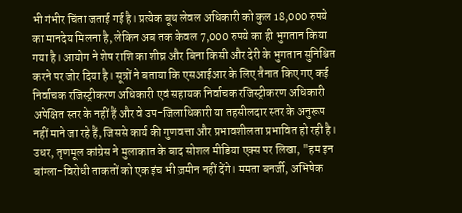भी गंभीर चिंता जताई गई है। प्रत्येक बूथ लेवल अधिकारी को कुल 18,000 रुपये का मानदेय मिलना है, लेकिन अब तक केवल 7,000 रुपये का ही भुगतान किया गया है। आयोग ने शेष राशि का शीघ्र और बिना किसी और देरी के भुगतान सुनिश्चित करने पर जोर दिया है। सूत्रों ने बताया कि एसआईआर के लिए तैनात किए गए कई निर्वाचक रजिस्ट्रीकरण अधिकारी एवं सहायक निर्वाचक रजिस्ट्रीकरण अधिकारी अपेक्षित स्तर के नहीं हैं और वे उप-जिलाधिकारी या तहसीलदार स्तर के अनुरूप नहीं माने जा रहे हैं, जिससे कार्य की गुणवत्ता और प्रभावशीलता प्रभावित हो रही है। उधर, तृणमूल कांग्रेस ने मुलाकात के बाद सोशल मीडिया एक्स पर लिखा, "हम इन बांग्ला-विरोधी ताकतों को एक इंच भी ज़मीन नहीं देंगे। ममता बनर्जी, अभिषेक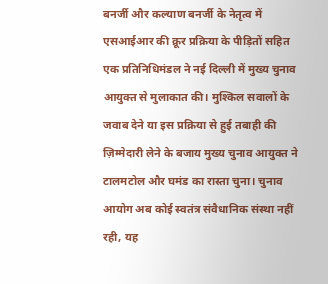बनर्जी और कल्याण बनर्जी के नेतृत्व में एसआईआर की क्रूर प्रक्रिया के पीड़ितों सहित एक प्रतिनिधिमंडल ने नई दिल्ली में मुख्य चुनाव आयुक्त से मुलाकात की। मुश्किल सवालों के जवाब देने या इस प्रक्रिया से हुई तबाही की ज़िम्मेदारी लेने के बजाय मुख्य चुनाव आयुक्त ने टालमटोल और घमंड का रास्ता चुना। चुनाव आयोग अब कोई स्वतंत्र संवैधानिक संस्था नहीं रही, यह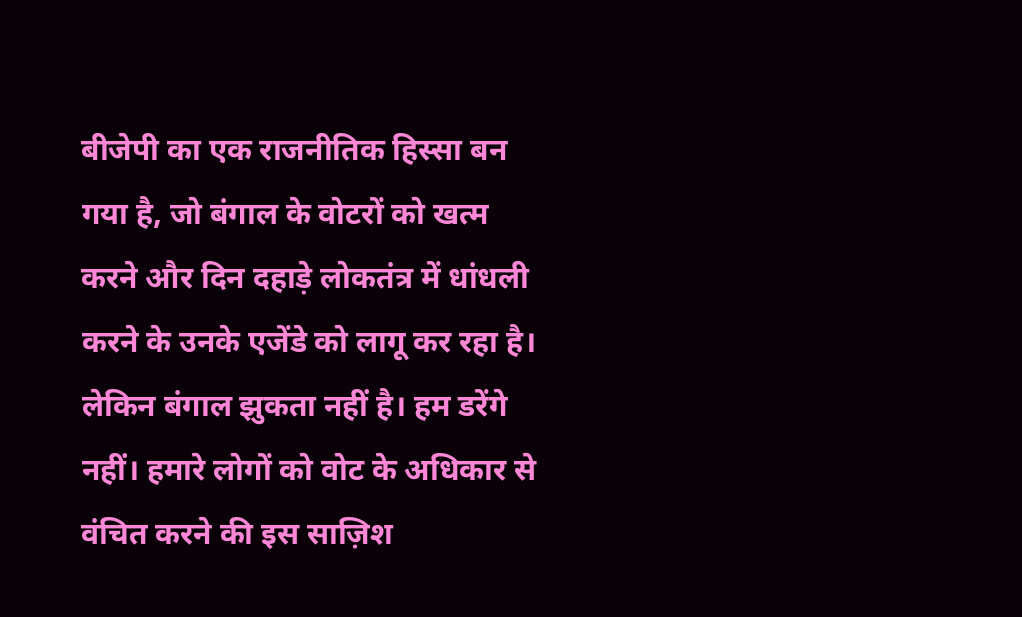बीजेपी का एक राजनीतिक हिस्सा बन गया है, जो बंगाल के वोटरों को खत्म करने और दिन दहाड़े लोकतंत्र में धांधली करने के उनके एजेंडे को लागू कर रहा है। लेकिन बंगाल झुकता नहीं है। हम डरेंगे नहीं। हमारे लोगों को वोट के अधिकार से वंचित करने की इस साज़िश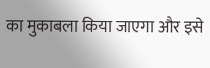का मुकाबला किया जाएगा और इसे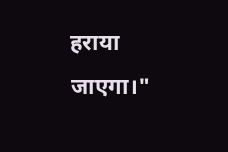हराया जाएगा।"